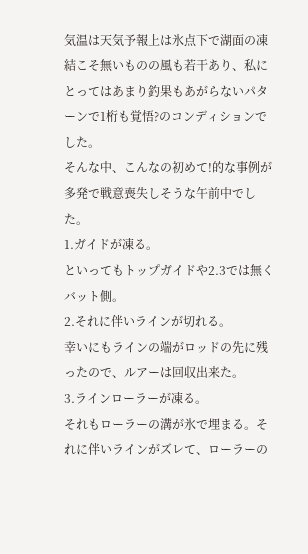気温は天気予報上は氷点下で湖面の凍結こそ無いものの風も若干あり、私にとってはあまり釣果もあがらないパターンで1桁も覚悟?のコンディションでした。
そんな中、こんなの初めて!的な事例が
多発で戦意喪失しそうな午前中でした。
1.ガイドが凍る。
といってもトップガイドや2.3では無く
バット側。
2.それに伴いラインが切れる。
幸いにもラインの端がロッドの先に残ったので、ルアーは回収出来た。
3.ラインローラーが凍る。
それもローラーの溝が氷で埋まる。それに伴いラインがズレて、ローラーの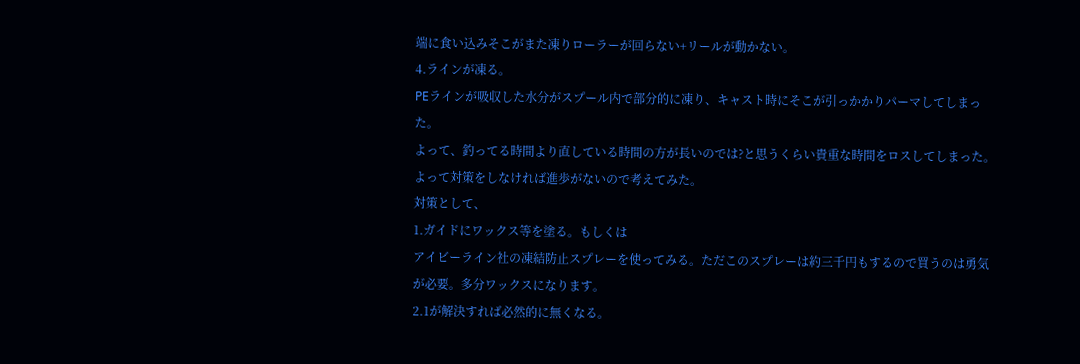端に食い込みそこがまた凍りローラーが回らない+リールが動かない。
4.ラインが凍る。
PEラインが吸収した水分がスプール内で部分的に凍り、キャスト時にそこが引っかかりパーマしてしまった。
よって、釣ってる時間より直している時間の方が長いのでは?と思うくらい貴重な時間をロスしてしまった。
よって対策をしなければ進歩がないので考えてみた。
対策として、
1.ガイドにワックス等を塗る。もしくは
アイビーライン社の凍結防止スプレーを使ってみる。ただこのスプレーは約三千円もするので買うのは勇気が必要。多分ワックスになります。
2.1が解決すれば必然的に無くなる。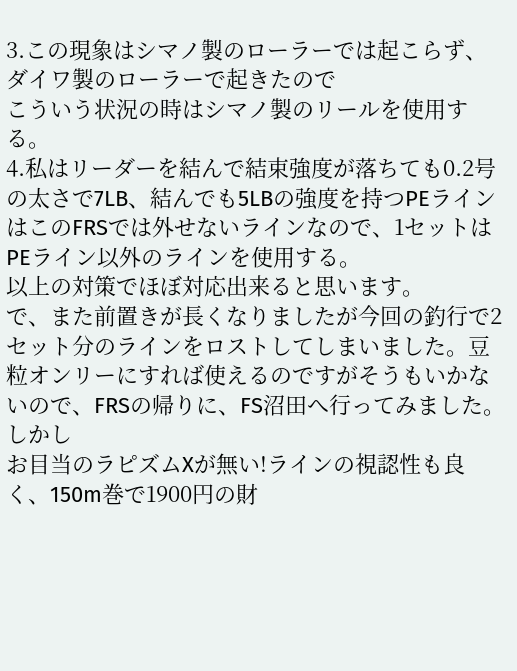3.この現象はシマノ製のローラーでは起こらず、ダイワ製のローラーで起きたので
こういう状況の時はシマノ製のリールを使用する。
4.私はリーダーを結んで結束強度が落ちても0.2号の太さで7LB、結んでも5LBの強度を持つPEラインはこのFRSでは外せないラインなので、1セットはPEライン以外のラインを使用する。
以上の対策でほぼ対応出来ると思います。
で、また前置きが長くなりましたが今回の釣行で2セット分のラインをロストしてしまいました。豆粒オンリーにすれば使えるのですがそうもいかないので、FRSの帰りに、FS沼田へ行ってみました。しかし
お目当のラピズムXが無い!ラインの視認性も良く、150m巻で1900円の財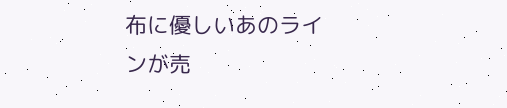布に優しいあのラインが売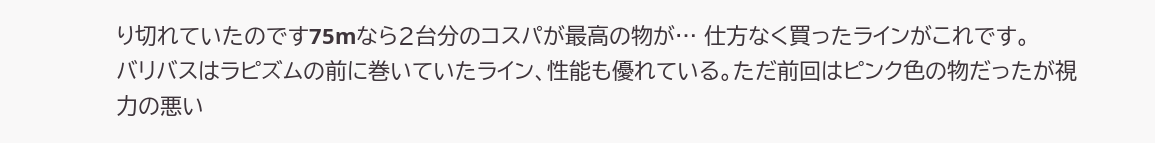り切れていたのです75mなら2台分のコスパが最高の物が… 仕方なく買ったラインがこれです。
バリバスはラピズムの前に巻いていたライン、性能も優れている。ただ前回はピンク色の物だったが視力の悪い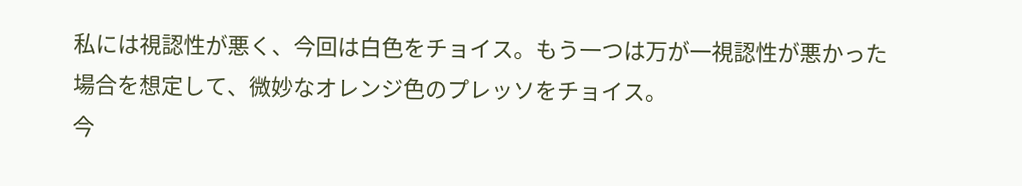私には視認性が悪く、今回は白色をチョイス。もう一つは万が一視認性が悪かった場合を想定して、微妙なオレンジ色のプレッソをチョイス。
今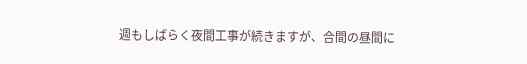週もしばらく夜間工事が続きますが、合間の昼間に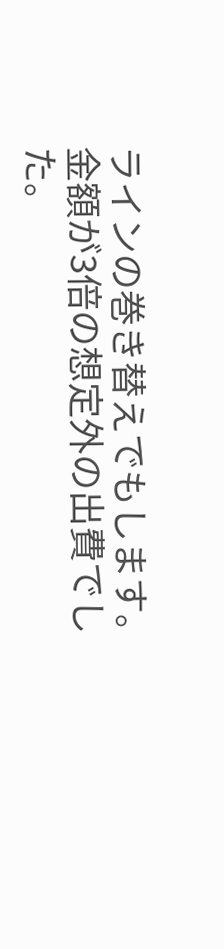ラインの巻き替えでもします。
金額が3倍の想定外の出費でした。